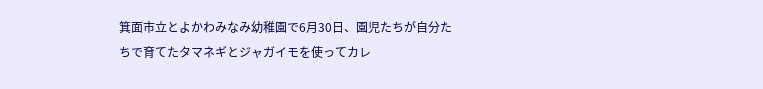箕面市立とよかわみなみ幼稚園で6月30日、園児たちが自分たちで育てたタマネギとジャガイモを使ってカレ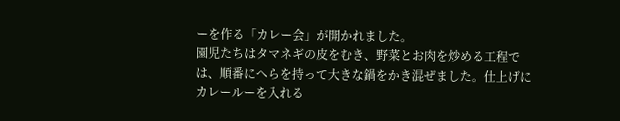ーを作る「カレー会」が開かれました。
園児たちはタマネギの皮をむき、野菜とお肉を炒める工程では、順番にへらを持って大きな鍋をかき混ぜました。仕上げにカレールーを入れる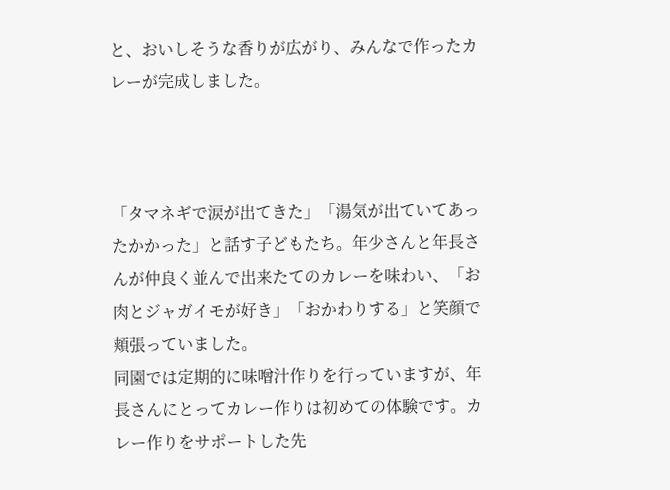と、おいしそうな香りが広がり、みんなで作ったカレーが完成しました。



「タマネギで涙が出てきた」「湯気が出ていてあったかかった」と話す子どもたち。年少さんと年長さんが仲良く並んで出来たてのカレーを味わい、「お肉とジャガイモが好き」「おかわりする」と笑顔で頬張っていました。
同園では定期的に味噌汁作りを行っていますが、年長さんにとってカレー作りは初めての体験です。カレー作りをサポートした先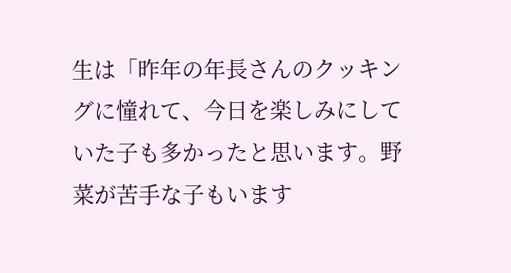生は「昨年の年長さんのクッキングに憧れて、今日を楽しみにしていた子も多かったと思います。野菜が苦手な子もいます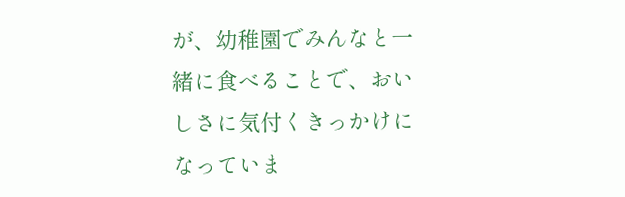が、幼稚園でみんなと一緒に食べることで、おいしさに気付くきっかけになっていま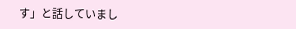す」と話していまし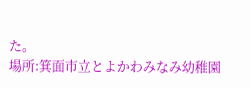た。
場所:箕面市立とよかわみなみ幼稚園